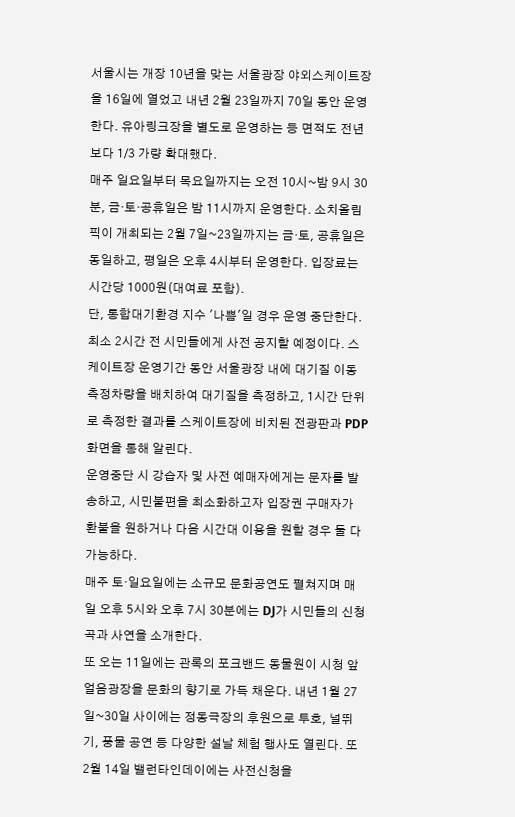서울시는 개장 10년을 맞는 서울광장 야외스케이트장을 16일에 열었고 내년 2월 23일까지 70일 동안 운영한다. 유아링크장을 별도로 운영하는 등 면적도 전년보다 1/3 가량 확대했다.
매주 일요일부터 목요일까지는 오전 10시~밤 9시 30분, 금·토·공휴일은 밤 11시까지 운영한다. 소치올림픽이 개최되는 2월 7일~23일까지는 금·토, 공휴일은 동일하고, 평일은 오후 4시부터 운영한다. 입장료는 시간당 1000원(대여료 포함).
단, 통합대기환경 지수 '나쁨'일 경우 운영 중단한다. 최소 2시간 전 시민들에게 사전 공지할 예정이다. 스케이트장 운영기간 동안 서울광장 내에 대기질 이동측정차량을 배치하여 대기질을 측정하고, 1시간 단위로 측정한 결과를 스케이트장에 비치된 전광판과 PDP 화면을 통해 알린다.
운영중단 시 강습자 및 사전 예매자에게는 문자를 발송하고, 시민불편을 최소화하고자 입장권 구매자가 환불을 원하거나 다음 시간대 이용을 원할 경우 둘 다 가능하다.
매주 토·일요일에는 소규모 문화공연도 펼쳐지며 매일 오후 5시와 오후 7시 30분에는 DJ가 시민들의 신청곡과 사연을 소개한다.
또 오는 11일에는 관록의 포크밴드 동물원이 시청 앞 얼음광장을 문화의 향기로 가득 채운다. 내년 1월 27일~30일 사이에는 정동극장의 후원으로 투호, 널뛰기, 풍물 공연 등 다양한 설날 체험 행사도 열린다. 또 2월 14일 밸런타인데이에는 사전신청을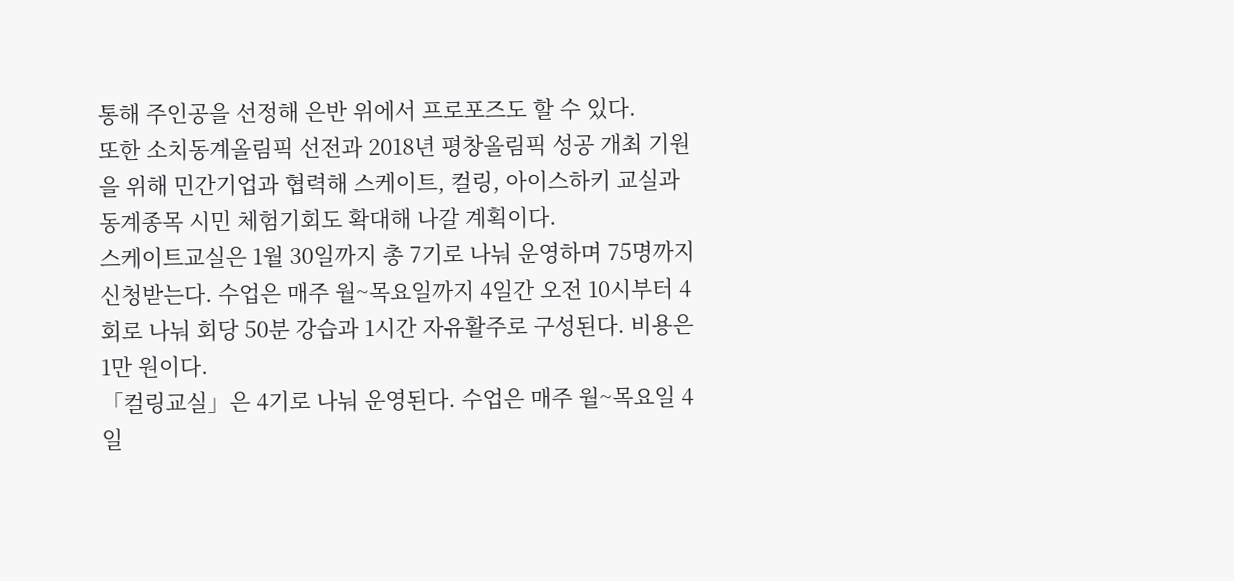통해 주인공을 선정해 은반 위에서 프로포즈도 할 수 있다.
또한 소치동계올림픽 선전과 2018년 평창올림픽 성공 개최 기원을 위해 민간기업과 협력해 스케이트, 컬링, 아이스하키 교실과 동계종목 시민 체험기회도 확대해 나갈 계획이다.
스케이트교실은 1월 30일까지 총 7기로 나눠 운영하며 75명까지 신청받는다. 수업은 매주 월~목요일까지 4일간 오전 10시부터 4회로 나눠 회당 50분 강습과 1시간 자유활주로 구성된다. 비용은 1만 원이다.
「컬링교실」은 4기로 나눠 운영된다. 수업은 매주 월~목요일 4일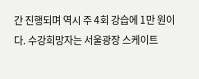간 진행되며 역시 주 4회 강습에 1만 원이다. 수강희망자는 서울광장 스케이트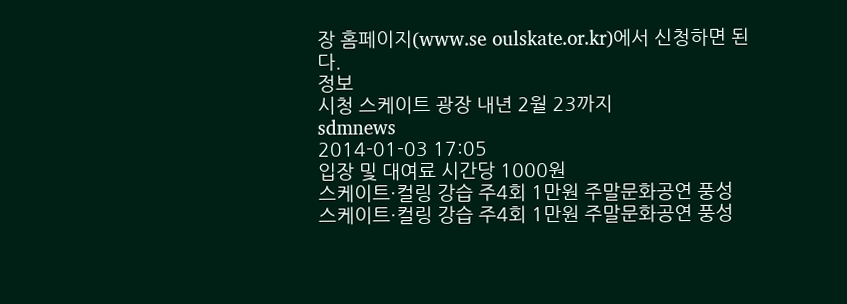장 홈페이지(www.se oulskate.or.kr)에서 신청하면 된다.
정보
시청 스케이트 광장 내년 2월 23까지
sdmnews
2014-01-03 17:05
입장 및 대여료 시간당 1000원
스케이트·컬링 강습 주4회 1만원 주말문화공연 풍성
스케이트·컬링 강습 주4회 1만원 주말문화공연 풍성